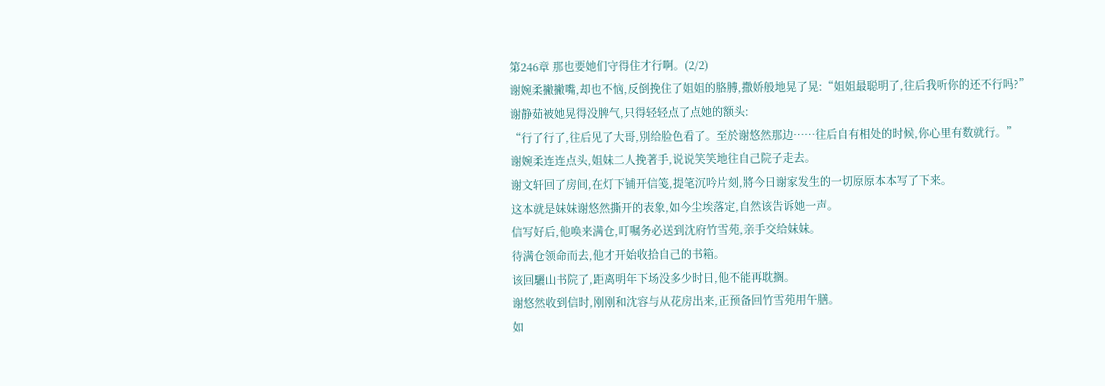第246章 那也要她们守得住才行啊。(2/2)
谢婉柔撇撇嘴,却也不恼,反倒挽住了姐姐的胳膊,撒娇般地晃了晃:“姐姐最聪明了,往后我听你的还不行吗?”
谢静茹被她晃得没脾气,只得轻轻点了点她的额头:
“行了行了,往后见了大哥,別给脸色看了。至於谢悠然那边……往后自有相处的时候,你心里有数就行。”
谢婉柔连连点头,姐妹二人挽著手,说说笑笑地往自己院子走去。
谢文轩回了房间,在灯下铺开信笺,提笔沉吟片刻,將今日谢家发生的一切原原本本写了下来。
这本就是妹妹谢悠然撕开的表象,如今尘埃落定,自然该告诉她一声。
信写好后,他唤来满仓,叮嘱务必送到沈府竹雪苑,亲手交给妹妹。
待满仓领命而去,他才开始收拾自己的书箱。
该回驪山书院了,距离明年下场没多少时日,他不能再耽搁。
谢悠然收到信时,刚刚和沈容与从花房出来,正预备回竹雪苑用午膳。
如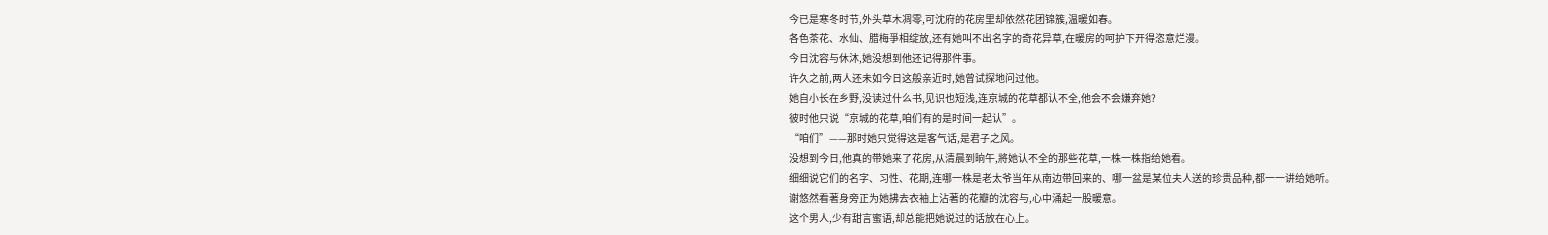今已是寒冬时节,外头草木凋零,可沈府的花房里却依然花团锦簇,温暖如春。
各色茶花、水仙、腊梅爭相绽放,还有她叫不出名字的奇花异草,在暖房的呵护下开得恣意烂漫。
今日沈容与休沐,她没想到他还记得那件事。
许久之前,两人还未如今日这般亲近时,她曾试探地问过他。
她自小长在乡野,没读过什么书,见识也短浅,连京城的花草都认不全,他会不会嫌弃她?
彼时他只说“京城的花草,咱们有的是时间一起认”。
“咱们”——那时她只觉得这是客气话,是君子之风。
没想到今日,他真的带她来了花房,从清晨到晌午,將她认不全的那些花草,一株一株指给她看。
细细说它们的名字、习性、花期,连哪一株是老太爷当年从南边带回来的、哪一盆是某位夫人送的珍贵品种,都一一讲给她听。
谢悠然看著身旁正为她拂去衣袖上沾著的花瓣的沈容与,心中涌起一股暖意。
这个男人,少有甜言蜜语,却总能把她说过的话放在心上。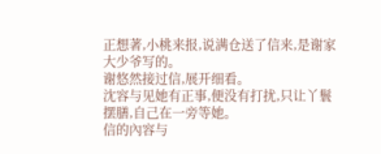正想著,小桃来报,说满仓送了信来,是谢家大少爷写的。
谢悠然接过信,展开细看。
沈容与见她有正事,便没有打扰,只让丫鬟摆膳,自己在一旁等她。
信的內容与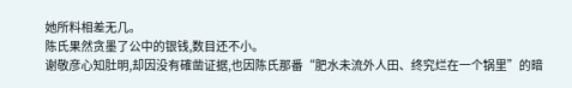她所料相差无几。
陈氏果然贪墨了公中的银钱,数目还不小。
谢敬彦心知肚明,却因没有確凿证据,也因陈氏那番“肥水未流外人田、终究烂在一个锅里”的暗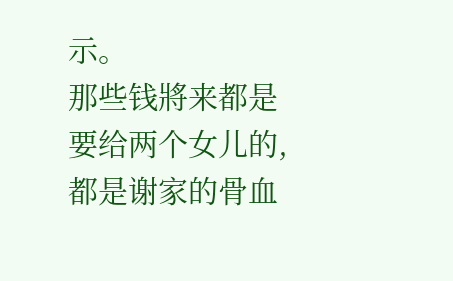示。
那些钱將来都是要给两个女儿的,都是谢家的骨血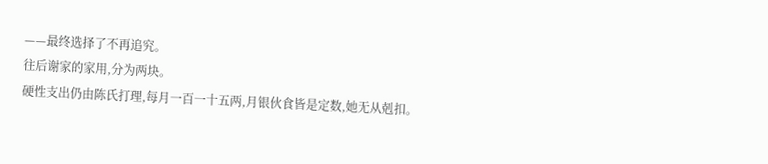——最终选择了不再追究。
往后谢家的家用,分为两块。
硬性支出仍由陈氏打理,每月一百一十五两,月银伙食皆是定数,她无从剋扣。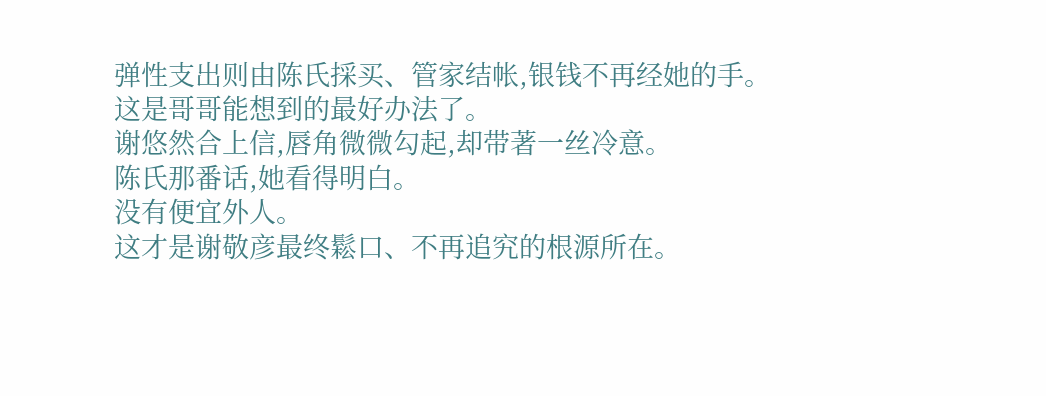弹性支出则由陈氏採买、管家结帐,银钱不再经她的手。
这是哥哥能想到的最好办法了。
谢悠然合上信,唇角微微勾起,却带著一丝冷意。
陈氏那番话,她看得明白。
没有便宜外人。
这才是谢敬彦最终鬆口、不再追究的根源所在。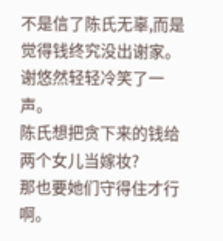不是信了陈氏无辜,而是觉得钱终究没出谢家。
谢悠然轻轻冷笑了一声。
陈氏想把贪下来的钱给两个女儿当嫁妆?
那也要她们守得住才行啊。